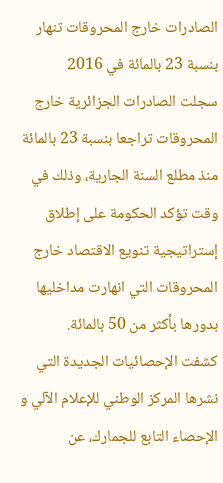الصادرات خارج المحروقات تنهار بنسبة 23 بالمائة في 2016
سجلت الصادرات الجزائرية خارج المحروقات تراجعا بنسبة 23 بالمائة منذ مطلع السنة الجارية، وذلك في وقت تؤكد الحكومة على إطلاق إستراتيجية تنويع الاقتصاد خارج المحروقات التي انهارت مداخليها بدورها بأكثر من 50 بالمائة.
كشفت الإحصائيات الجديدة التي نشرها المركز الوطني للإعلام الآلي و الإحصاء التابع للجمارك، عن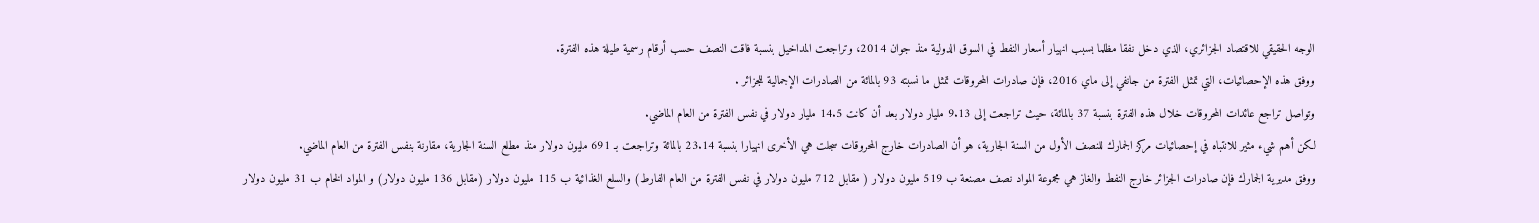الوجه الحقيقي للاقتصاد الجزائري، الذي دخل نفقا مظلما بسبب انهيار أسعار النفط في السوق الدولية منذ جوان 2014، وتراجعت المداخيل بنسبة فاقت النصف حسب أرقام رسمية طيلة هذه الفترة.
ووفق هذه الإحصائيات، التي تمثل الفترة من جانفي إلى ماي 2016، فإن صادرات المحروقات تمثل ما نسبته 93 بالمائة من الصادرات الإجمالية للجزائر .
وتواصل تراجع عائدات المحروقات خلال هذه الفترة بنسبة 37 بالمائة، حيث تراجعت إلى 9.13 مليار دولار بعد أن كانت 14.5 مليار دولار في نفس الفترة من العام الماضي.
لكن أهم شيء مثير للانتباه في إحصائيات مركز الجمارك للنصف الأول من السنة الجارية، هو أن الصادرات خارج المحروقات سجلت هي الأخرى انهيارا بنسبة 23.14 بالمائة وتراجعت بـ 691 مليون دولار منذ مطلع السنة الجارية، مقارنة بنفس الفترة من العام الماضي.
ووفق مديرية الجمارك فإن صادرات الجزائر خارج النفط والغاز هي مجموعة المواد نصف مصنعة ب 519 مليون دولار ( مقابل 712 مليون دولار في نفس الفترة من العام الفارط) والسلع الغذائية ب 115 مليون دولار (مقابل 136 مليون دولار) و المواد الخام ب 31 مليون دولار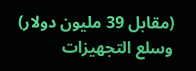(مقابل 39 مليون دولار) وسلع التجهيزات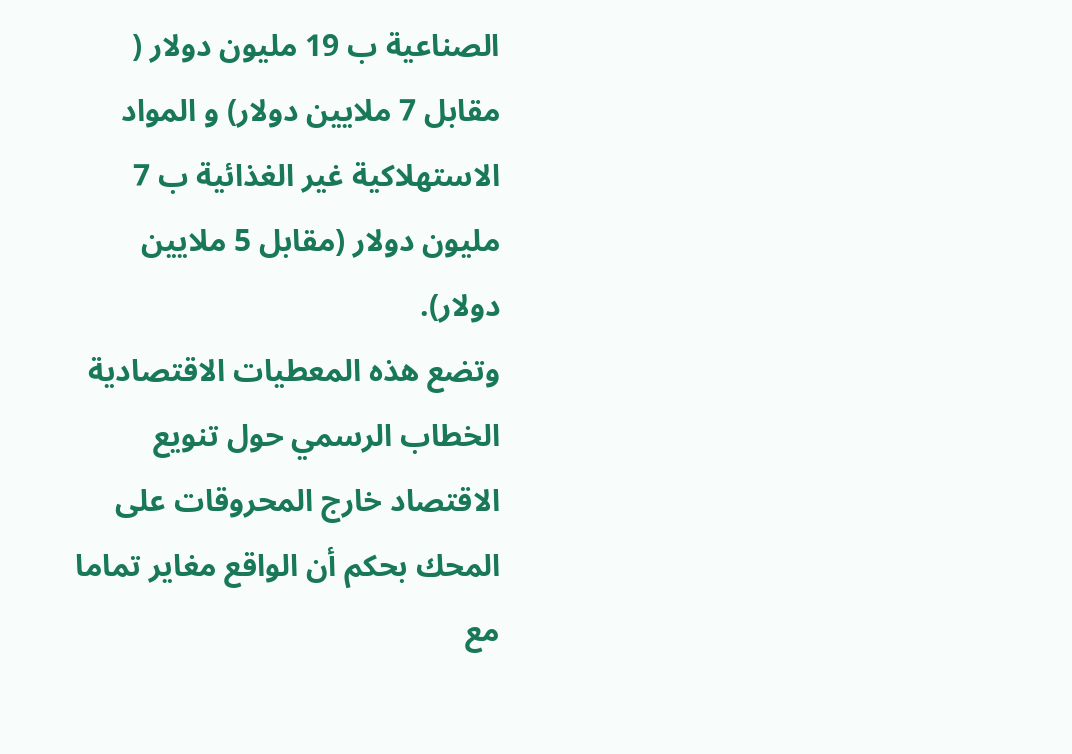الصناعية ب 19 مليون دولار ( مقابل 7 ملايين دولار) و المواد الاستهلاكية غير الغذائية ب 7 مليون دولار (مقابل 5 ملايين دولار).
وتضع هذه المعطيات الاقتصادية الخطاب الرسمي حول تنويع الاقتصاد خارج المحروقات على المحك بحكم أن الواقع مغاير تماما مع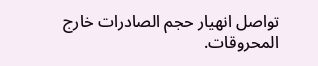تواصل انهيار حجم الصادرات خارج المحروقات.